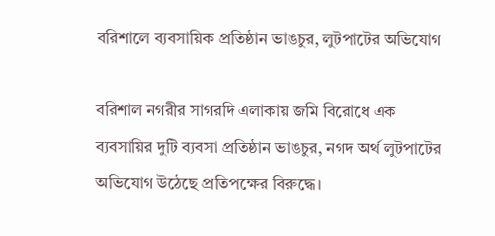বরিশালে ব্যবসায়িক প্রতিষ্ঠান ভাঙচুর, লুটপাটের অভিযোগ

বরিশাল নগরীর সাগরদি এলাকায় জমি বিরোধে এক ব্যবসায়ির দুটি ব্যবসা প্রতিষ্ঠান ভাঙচুর, নগদ অর্থ লুটপাটের অভিযোগ উঠেছে প্রতিপক্ষের বিরুদ্ধে।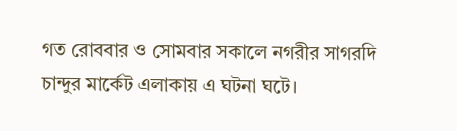গত রোববার ও সোমবার সকালে নগরীর সাগরদি চান্দুর মার্কেট এলাকায় এ ঘটনা ঘটে।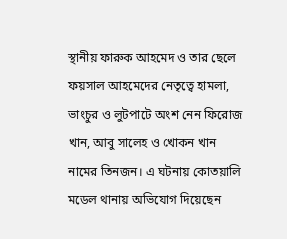স্থানীয় ফারুক আহমেদ ও তার ছেলে ফয়সাল আহমেদের নেতৃত্বে হামলা, ভাংচুর ও লুটপাটে অংশ নেন ফিরোজ খান, আবু সালেহ ও খোকন খান নামের তিনজন। এ ঘটনায় কোতয়ালি মডেল থানায় অভিযোগ দিয়েছেন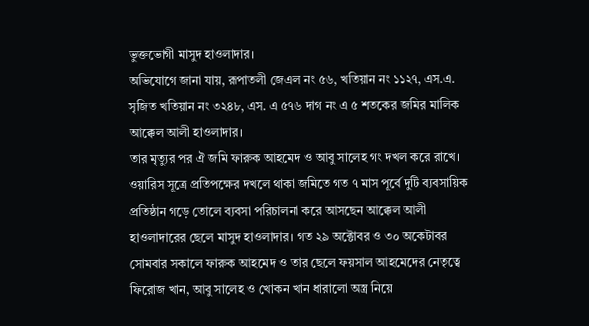ভুক্তভোগী মাসুদ হাওলাদার।
অভিযোগে জানা যায়, রূপাতলী জেএল নং ৫৬, খতিয়ান নং ১১২৭, এস.এ. সৃজিত খতিয়ান নং ৩২৪৮, এস. এ ৫৭৬ দাগ নং এ ৫ শতকের জমির মালিক আক্কেল আলী হাওলাদার।
তার মৃত্যুর পর ঐ জমি ফারুক আহমেদ ও আবু সালেহ গং দখল করে রাখে। ওয়ারিস সূত্রে প্রতিপক্ষের দখলে থাকা জমিতে গত ৭ মাস পূর্বে দুটি ব্যবসায়িক প্রতিষ্ঠান গড়ে তোলে ব্যবসা পরিচালনা করে আসছেন আক্কেল আলী হাওলাদারের ছেলে মাসুদ হাওলাদার। গত ২৯ অক্টোবর ও ৩০ অকেটাবর সোমবার সকালে ফারুক আহমেদ ও তার ছেলে ফয়সাল আহমেদের নেতৃত্বে ফিরোজ খান, আবু সালেহ ও খোকন খান ধারালো অস্ত্র নিয়ে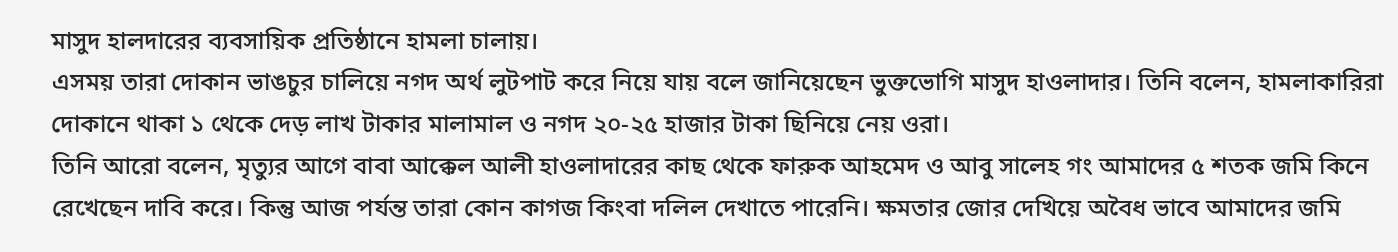মাসুদ হালদারের ব্যবসায়িক প্রতিষ্ঠানে হামলা চালায়।
এসময় তারা দোকান ভাঙচুর চালিয়ে নগদ অর্থ লুটপাট করে নিয়ে যায় বলে জানিয়েছেন ভুক্তভোগি মাসুদ হাওলাদার। তিনি বলেন, হামলাকারিরা দোকানে থাকা ১ থেকে দেড় লাখ টাকার মালামাল ও নগদ ২০-২৫ হাজার টাকা ছিনিয়ে নেয় ওরা।
তিনি আরো বলেন, মৃত্যুর আগে বাবা আক্কেল আলী হাওলাদারের কাছ থেকে ফারুক আহমেদ ও আবু সালেহ গং আমাদের ৫ শতক জমি কিনে রেখেছেন দাবি করে। কিন্তু আজ পর্যন্ত তারা কোন কাগজ কিংবা দলিল দেখাতে পারেনি। ক্ষমতার জোর দেখিয়ে অবৈধ ভাবে আমাদের জমি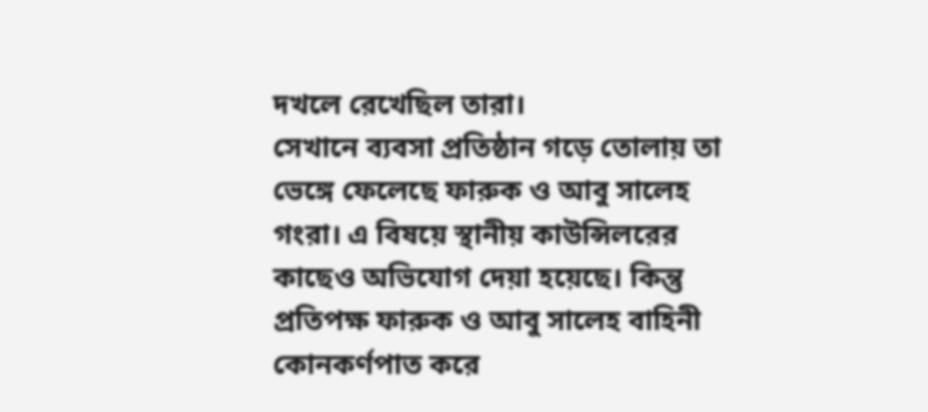দখলে রেখেছিল তারা।
সেখানে ব্যবসা প্রতিষ্ঠান গড়ে তোলায় তা ভেঙ্গে ফেলেছে ফারুক ও আবু সালেহ গংরা। এ বিষয়ে স্থানীয় কাউন্সিলরের কাছেও অভিযোগ দেয়া হয়েছে। কিন্তু প্রতিপক্ষ ফারুক ও আবু সালেহ বাহিনী কোনকর্ণপাত করে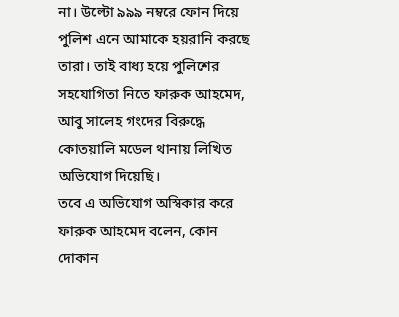না। উল্টো ৯৯৯ নম্বরে ফোন দিয়ে পুলিশ এনে আমাকে হয়রানি করছে তারা। তাই বাধ্য হয়ে পুলিশের সহযোগিতা নিতে ফারুক আহমেদ, আবু সালেহ গংদের বিরুদ্ধে কোতয়ালি মডেল থানায় লিখিত অভিযোগ দিয়েছি।
তবে এ অভিযোগ অস্বিকার করে ফারুক আহমেদ বলেন, কোন দোকান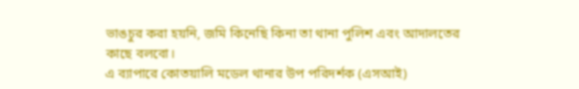ভাঙচুর করা হয়নি, জমি কিনেছি কিনা তা থানা পুলিশ এবং আদালতের কাছে বলবো।
এ ব্যাপারে কোতয়ালি মডেল থানার উপ পরিদর্শক (এসআই)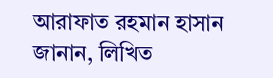আরাফাত রহমান হাসান জানান, লিখিত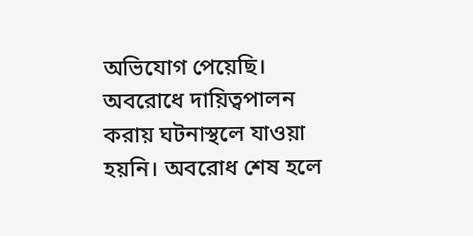অভিযোগ পেয়েছি। অবরোধে দায়িত্বপালন করায় ঘটনাস্থলে যাওয়া হয়নি। অবরোধ শেষ হলে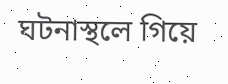ঘটনাস্থলে গিয়ে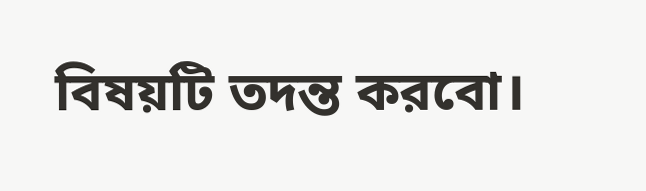বিষয়টি তদন্ত করবো।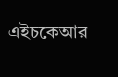এইচকেআর